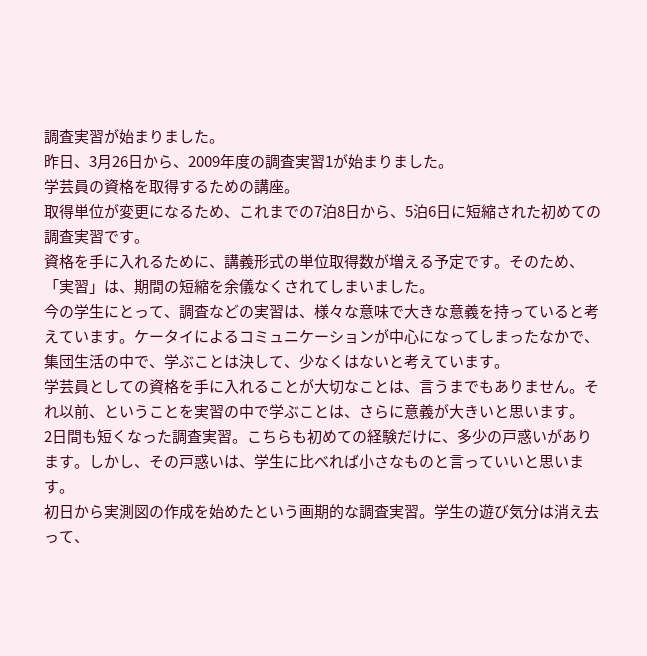調査実習が始まりました。
昨日、3月26日から、2009年度の調査実習1が始まりました。
学芸員の資格を取得するための講座。
取得単位が変更になるため、これまでの7泊8日から、5泊6日に短縮された初めての調査実習です。
資格を手に入れるために、講義形式の単位取得数が増える予定です。そのため、「実習」は、期間の短縮を余儀なくされてしまいました。
今の学生にとって、調査などの実習は、様々な意味で大きな意義を持っていると考えています。ケータイによるコミュニケーションが中心になってしまったなかで、集団生活の中で、学ぶことは決して、少なくはないと考えています。
学芸員としての資格を手に入れることが大切なことは、言うまでもありません。それ以前、ということを実習の中で学ぶことは、さらに意義が大きいと思います。
2日間も短くなった調査実習。こちらも初めての経験だけに、多少の戸惑いがあります。しかし、その戸惑いは、学生に比べれば小さなものと言っていいと思います。
初日から実測図の作成を始めたという画期的な調査実習。学生の遊び気分は消え去って、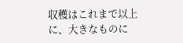収穫はこれまで以上に、大きなものに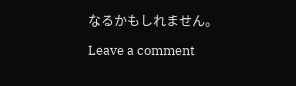なるかもしれません。

Leave a comment